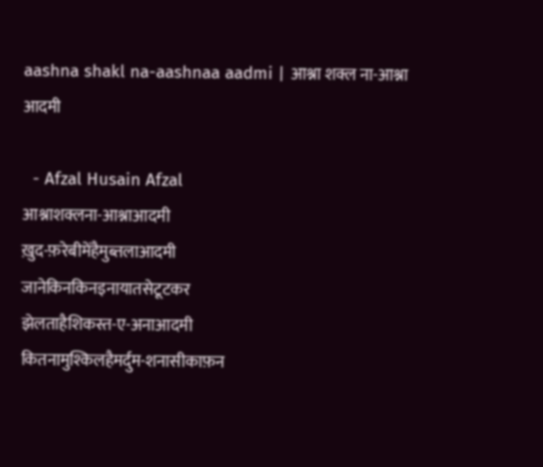aashna shakl na-aashnaa aadmi | आश्ना शक्ल ना-आश्ना आदमी

  - Afzal Husain Afzal
आश्नाशक्लना-आश्नाआदमी
ख़ुद-फ़रेबीमेंहैमुब्तलाआदमी
जानेकिनकिनइनायातसेटूटकर
झेलताहैशिकस्त-ए-अनाआदमी
कितनामुश्किलहैमर्दुम-शनासीकाफ़न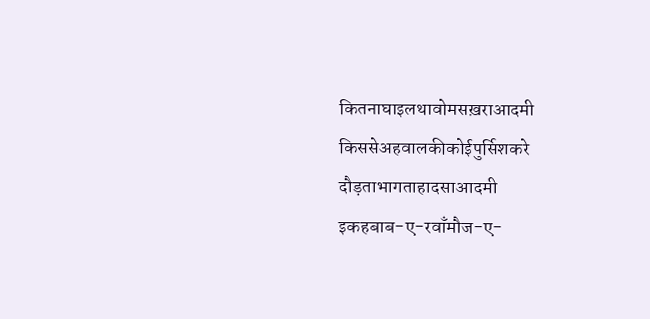कितनाघाइलथावोमसख़राआदमी
किससेअहवालकीकोईपुर्सिशकरे
दौड़ताभागताहादसाआदमी
इकहबाब-ए-रवाँमौज-ए-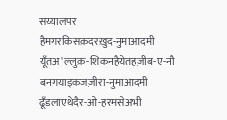सय्यालपर
हैमगरकिसक़दरख़ुद-नुमाआदमी
यूँतअ'ल्लुक़-शिकनहैयेतहज़ीब-ए-नौ
बनगयाइकजज़ीरा-नुमाआदमी
ढूँडलाएथेदैर-ओ-हरमसेअभी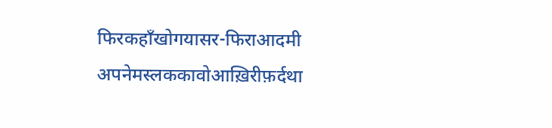फिरकहाँखोगयासर-फिराआदमी
अपनेमस्लककावोआख़िरीफ़र्दथा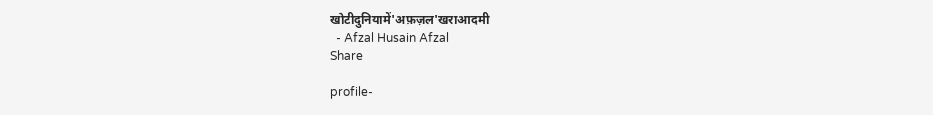खोटीदुनियामें'अफ़ज़ल'खराआदमी
  - Afzal Husain Afzal
Share

profile-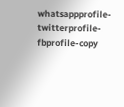whatsappprofile-twitterprofile-fbprofile-copy